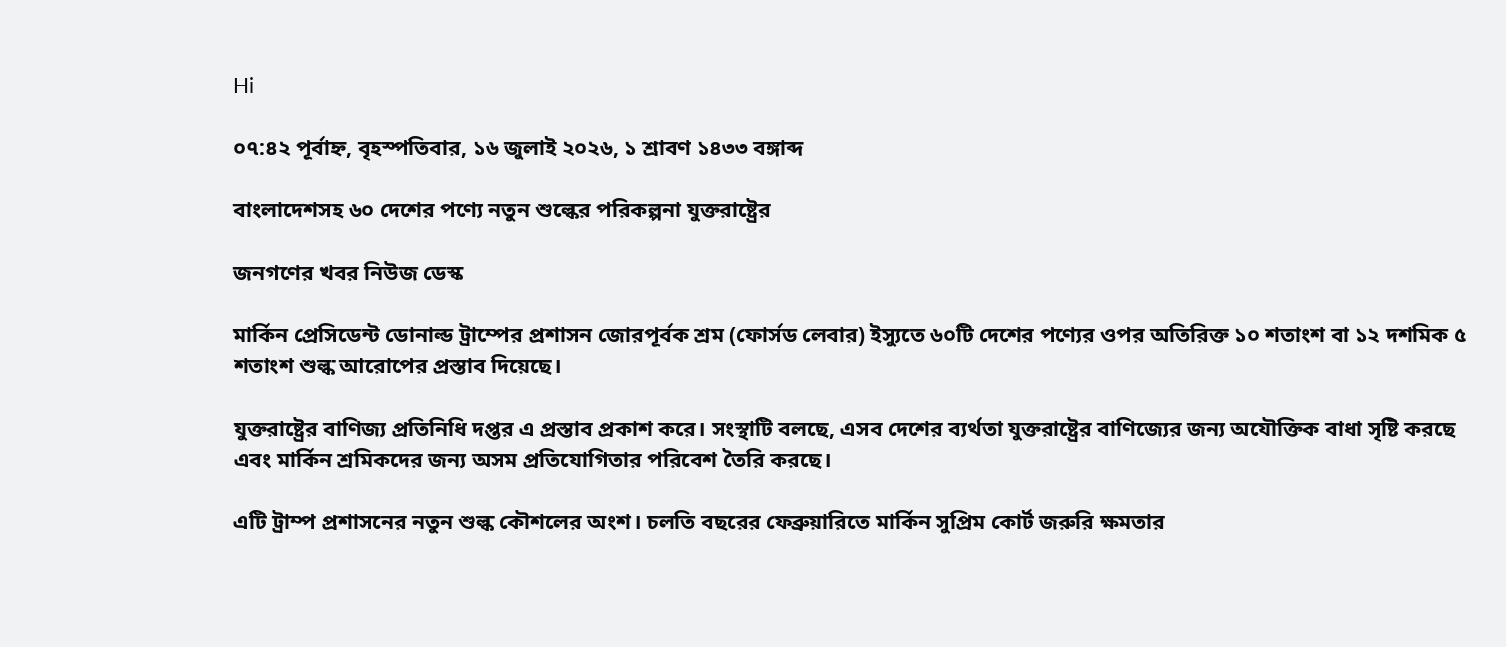Hi

০৭:৪২ পূর্বাহ্ন, বৃহস্পতিবার, ১৬ জুলাই ২০২৬, ১ শ্রাবণ ১৪৩৩ বঙ্গাব্দ

বাংলাদেশসহ ৬০ দেশের পণ্যে নতুন শুল্কের পরিকল্পনা যুক্তরাষ্ট্রের

জনগণের খবর নিউজ ডেস্ক

মার্কিন প্রেসিডেন্ট ডোনাল্ড ট্রাম্পের প্রশাসন জোরপূর্বক শ্রম (ফোর্সড লেবার) ইস্যুতে ৬০টি দেশের পণ্যের ওপর অতিরিক্ত ১০ শতাংশ বা ১২ দশমিক ৫ শতাংশ শুল্ক আরোপের প্রস্তাব দিয়েছে।

যুক্তরাষ্ট্রের বাণিজ্য প্রতিনিধি দপ্তর এ প্রস্তাব প্রকাশ করে। সংস্থাটি বলছে, এসব দেশের ব্যর্থতা যুক্তরাষ্ট্রের বাণিজ্যের জন্য অযৌক্তিক বাধা সৃষ্টি করছে এবং মার্কিন শ্রমিকদের জন্য অসম প্রতিযোগিতার পরিবেশ তৈরি করছে।

এটি ট্রাম্প প্রশাসনের নতুন শুল্ক কৌশলের অংশ। চলতি বছরের ফেব্রুয়ারিতে মার্কিন সুপ্রিম কোর্ট জরুরি ক্ষমতার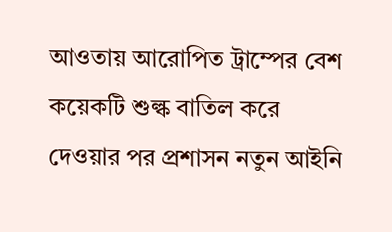আওতায় আরোপিত ট্রাম্পের বেশ কয়েকটি শুল্ক বাতিল করে দেওয়ার পর প্রশাসন নতুন আইনি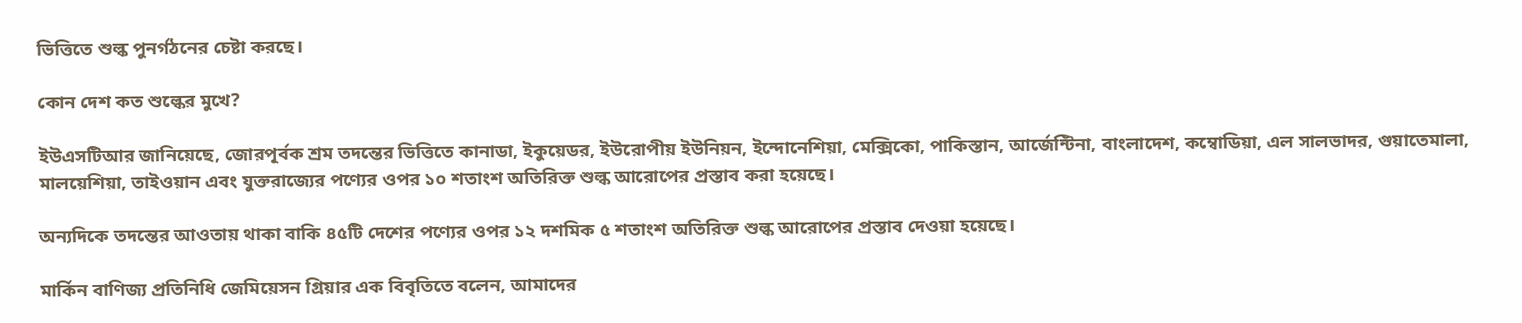ভিত্তিতে শুল্ক পুনর্গঠনের চেষ্টা করছে।

কোন দেশ কত শুল্কের মুখে?

ইউএসটিআর জানিয়েছে, জোরপূর্বক শ্রম তদন্তের ভিত্তিতে কানাডা, ইকুয়েডর, ইউরোপীয় ইউনিয়ন, ইন্দোনেশিয়া, মেক্সিকো, পাকিস্তান, আর্জেন্টিনা, বাংলাদেশ, কম্বোডিয়া, এল সালভাদর, গুয়াতেমালা, মালয়েশিয়া, তাইওয়ান এবং যুক্তরাজ্যের পণ্যের ওপর ১০ শতাংশ অতিরিক্ত শুল্ক আরোপের প্রস্তাব করা হয়েছে।

অন্যদিকে তদন্তের আওতায় থাকা বাকি ৪৫টি দেশের পণ্যের ওপর ১২ দশমিক ৫ শতাংশ অতিরিক্ত শুল্ক আরোপের প্রস্তাব দেওয়া হয়েছে।

মার্কিন বাণিজ্য প্রতিনিধি জেমিয়েসন গ্রিয়ার এক বিবৃতিতে বলেন, আমাদের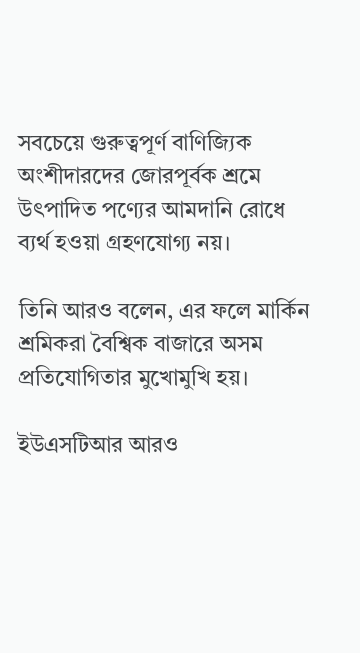সবচেয়ে গুরুত্বপূর্ণ বাণিজ্যিক অংশীদারদের জোরপূর্বক শ্রমে উৎপাদিত পণ্যের আমদানি রোধে ব্যর্থ হওয়া গ্রহণযোগ্য নয়।

তিনি আরও বলেন, এর ফলে মার্কিন শ্রমিকরা বৈশ্বিক বাজারে অসম প্রতিযোগিতার মুখোমুখি হয়।

ইউএসটিআর আরও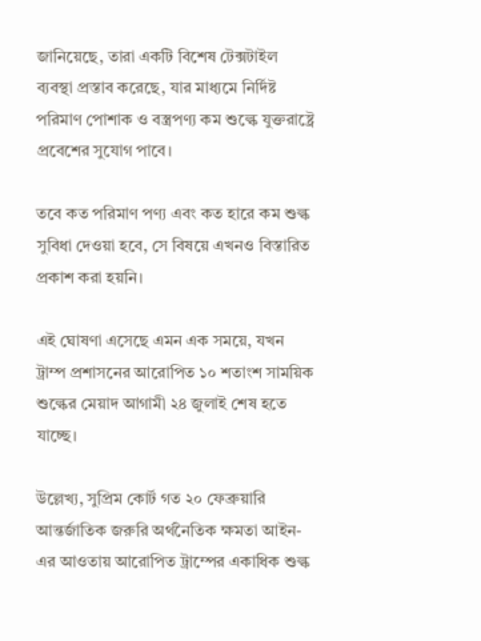জানিয়েছে, তারা একটি বিশেষ টেক্সটাইল ব্যবস্থা প্রস্তাব করেছে, যার মাধ্যমে নির্দিষ্ট পরিমাণ পোশাক ও বস্ত্রপণ্য কম শুল্কে যুক্তরাষ্ট্রে প্রবেশের সুযোগ পাবে।

তবে কত পরিমাণ পণ্য এবং কত হারে কম শুল্ক সুবিধা দেওয়া হবে, সে বিষয়ে এখনও বিস্তারিত প্রকাশ করা হয়নি।

এই ঘোষণা এসেছে এমন এক সময়ে, যখন ট্রাম্প প্রশাসনের আরোপিত ১০ শতাংশ সাময়িক শুল্কের মেয়াদ আগামী ২৪ জুলাই শেষ হতে যাচ্ছে।

উল্লেখ্য, সুপ্রিম কোর্ট গত ২০ ফেব্রুয়ারি আন্তর্জাতিক জরুরি অর্থনৈতিক ক্ষমতা আইন-এর আওতায় আরোপিত ট্রাম্পের একাধিক শুল্ক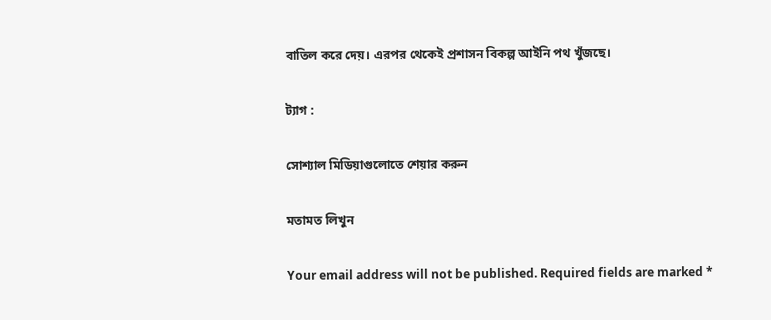বাতিল করে দেয়। এরপর থেকেই প্রশাসন বিকল্প আইনি পথ খুঁজছে।

ট্যাগ :

সোশ্যাল মিডিয়াগুলোতে শেয়ার করুন

মতামত লিখুন

Your email address will not be published. Required fields are marked *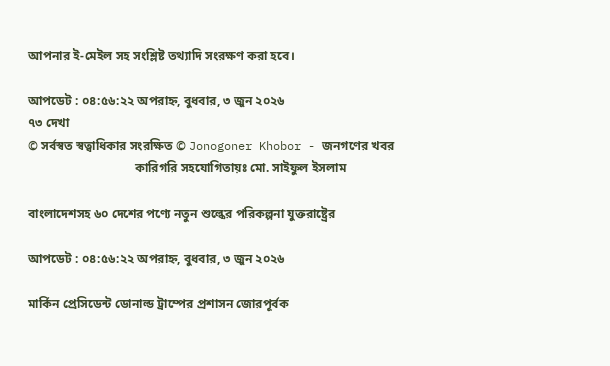আপনার ই-মেইল সহ সংশ্লিষ্ট তথ্যাদি সংরক্ষণ করা হবে।

আপডেট : ০৪:৫৬:২২ অপরাহ্ন, বুধবার, ৩ জুন ২০২৬
৭৩ দেখা
© সর্বস্বত স্বত্বাধিকার সংরক্ষিত © Jonogoner Khobor - জনগণের খবর
                                  কারিগরি সহযোগিতায়ঃ মো. সাইফুল ইসলাম

বাংলাদেশসহ ৬০ দেশের পণ্যে নতুন শুল্কের পরিকল্পনা যুক্তরাষ্ট্রের

আপডেট : ০৪:৫৬:২২ অপরাহ্ন, বুধবার, ৩ জুন ২০২৬

মার্কিন প্রেসিডেন্ট ডোনাল্ড ট্রাম্পের প্রশাসন জোরপূর্বক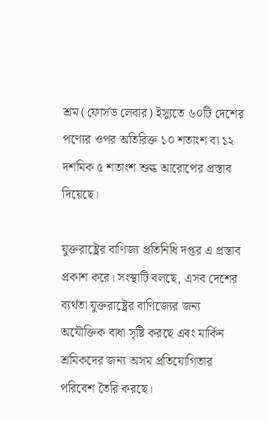শ্রম (ফোর্সড লেবার) ইস্যুতে ৬০টি দেশের পণ্যের ওপর অতিরিক্ত ১০ শতাংশ বা ১২ দশমিক ৫ শতাংশ শুল্ক আরোপের প্রস্তাব দিয়েছে।

যুক্তরাষ্ট্রের বাণিজ্য প্রতিনিধি দপ্তর এ প্রস্তাব প্রকাশ করে। সংস্থাটি বলছে, এসব দেশের ব্যর্থতা যুক্তরাষ্ট্রের বাণিজ্যের জন্য অযৌক্তিক বাধা সৃষ্টি করছে এবং মার্কিন শ্রমিকদের জন্য অসম প্রতিযোগিতার পরিবেশ তৈরি করছে।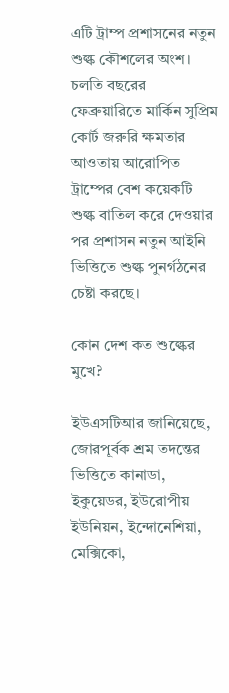এটি ট্রাম্প প্রশাসনের নতুন শুল্ক কৌশলের অংশ। চলতি বছরের ফেব্রুয়ারিতে মার্কিন সুপ্রিম কোর্ট জরুরি ক্ষমতার আওতায় আরোপিত ট্রাম্পের বেশ কয়েকটি শুল্ক বাতিল করে দেওয়ার পর প্রশাসন নতুন আইনি ভিত্তিতে শুল্ক পুনর্গঠনের চেষ্টা করছে।

কোন দেশ কত শুল্কের মুখে?

ইউএসটিআর জানিয়েছে, জোরপূর্বক শ্রম তদন্তের ভিত্তিতে কানাডা, ইকুয়েডর, ইউরোপীয় ইউনিয়ন, ইন্দোনেশিয়া, মেক্সিকো,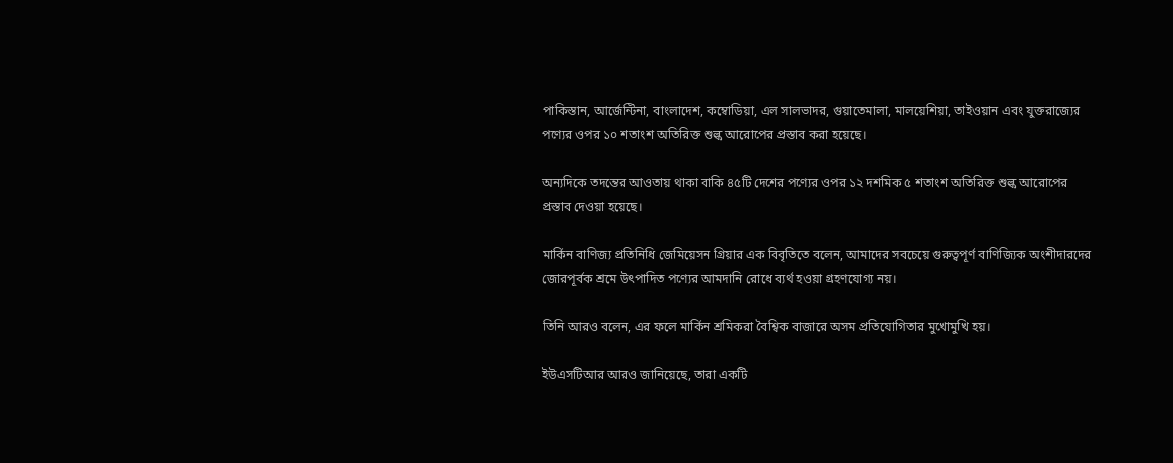পাকিস্তান, আর্জেন্টিনা, বাংলাদেশ, কম্বোডিয়া, এল সালভাদর, গুয়াতেমালা, মালয়েশিয়া, তাইওয়ান এবং যুক্তরাজ্যের পণ্যের ওপর ১০ শতাংশ অতিরিক্ত শুল্ক আরোপের প্রস্তাব করা হয়েছে।

অন্যদিকে তদন্তের আওতায় থাকা বাকি ৪৫টি দেশের পণ্যের ওপর ১২ দশমিক ৫ শতাংশ অতিরিক্ত শুল্ক আরোপের প্রস্তাব দেওয়া হয়েছে।

মার্কিন বাণিজ্য প্রতিনিধি জেমিয়েসন গ্রিয়ার এক বিবৃতিতে বলেন, আমাদের সবচেয়ে গুরুত্বপূর্ণ বাণিজ্যিক অংশীদারদের জোরপূর্বক শ্রমে উৎপাদিত পণ্যের আমদানি রোধে ব্যর্থ হওয়া গ্রহণযোগ্য নয়।

তিনি আরও বলেন, এর ফলে মার্কিন শ্রমিকরা বৈশ্বিক বাজারে অসম প্রতিযোগিতার মুখোমুখি হয়।

ইউএসটিআর আরও জানিয়েছে, তারা একটি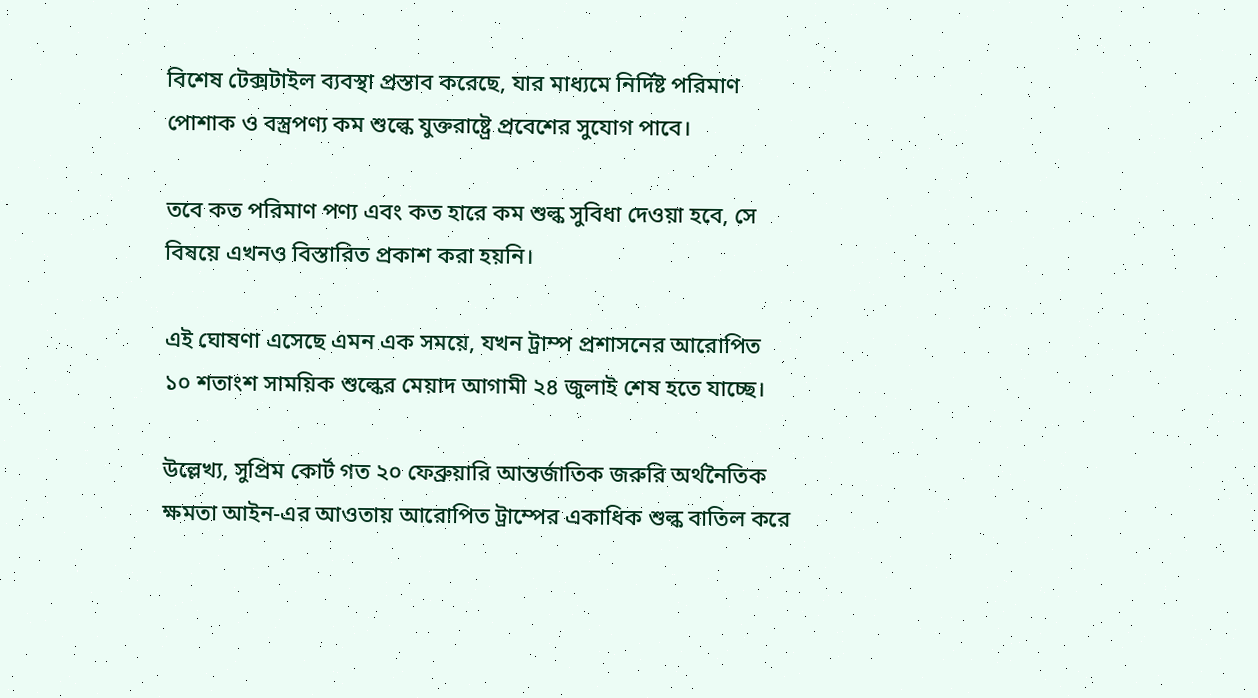বিশেষ টেক্সটাইল ব্যবস্থা প্রস্তাব করেছে, যার মাধ্যমে নির্দিষ্ট পরিমাণ পোশাক ও বস্ত্রপণ্য কম শুল্কে যুক্তরাষ্ট্রে প্রবেশের সুযোগ পাবে।

তবে কত পরিমাণ পণ্য এবং কত হারে কম শুল্ক সুবিধা দেওয়া হবে, সে বিষয়ে এখনও বিস্তারিত প্রকাশ করা হয়নি।

এই ঘোষণা এসেছে এমন এক সময়ে, যখন ট্রাম্প প্রশাসনের আরোপিত ১০ শতাংশ সাময়িক শুল্কের মেয়াদ আগামী ২৪ জুলাই শেষ হতে যাচ্ছে।

উল্লেখ্য, সুপ্রিম কোর্ট গত ২০ ফেব্রুয়ারি আন্তর্জাতিক জরুরি অর্থনৈতিক ক্ষমতা আইন-এর আওতায় আরোপিত ট্রাম্পের একাধিক শুল্ক বাতিল করে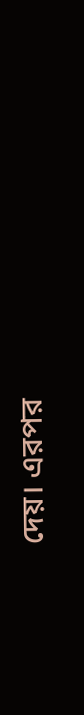দেয়। এরপর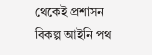থেকেই প্রশাসন বিকল্প আইনি পথ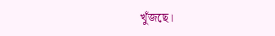খুঁজছে।